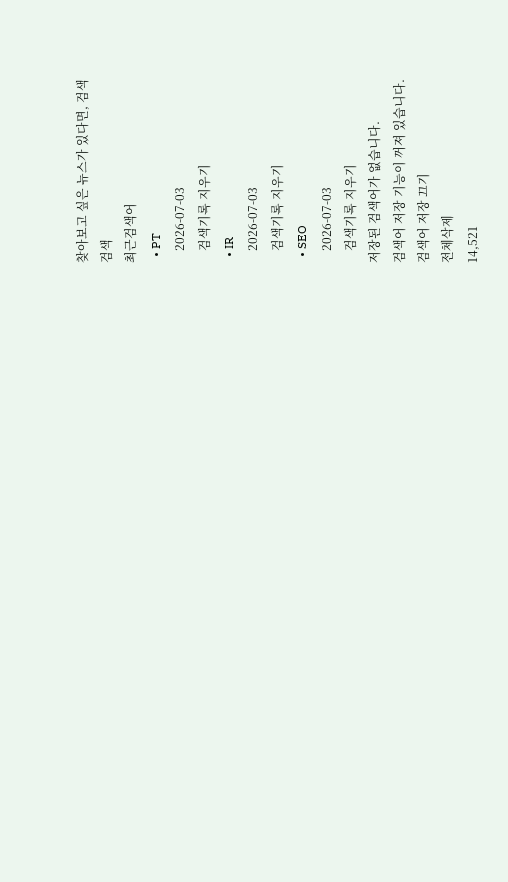찾아보고 싶은 뉴스가 있다면, 검색
검색
최근검색어
  • PT
    2026-07-03
    검색기록 지우기
  • IR
    2026-07-03
    검색기록 지우기
  • SEO
    2026-07-03
    검색기록 지우기
저장된 검색어가 없습니다.
검색어 저장 기능이 꺼져 있습니다.
검색어 저장 끄기
전체삭제
14,521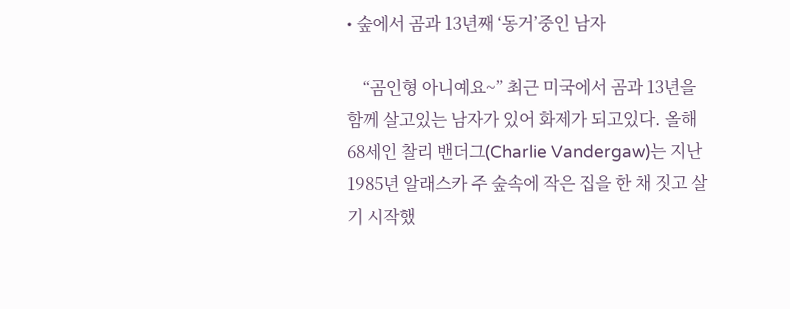• 숲에서 곰과 13년째 ‘동거’중인 남자

    “곰인형 아니예요~” 최근 미국에서 곰과 13년을 함께 살고있는 남자가 있어 화제가 되고있다. 올해 68세인 찰리 밴더그(Charlie Vandergaw)는 지난 1985년 알래스카 주 숲속에 작은 집을 한 채 짓고 살기 시작했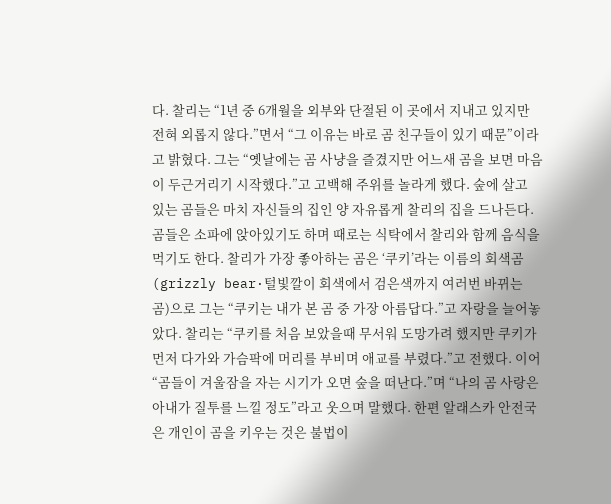다. 찰리는 “1년 중 6개월을 외부와 단절된 이 곳에서 지내고 있지만 전혀 외롭지 않다.”면서 “그 이유는 바로 곰 친구들이 있기 때문”이라고 밝혔다. 그는 “옛날에는 곰 사냥을 즐겼지만 어느새 곰을 보면 마음이 두근거리기 시작했다.”고 고백해 주위를 놀라게 했다. 숲에 살고 있는 곰들은 마치 자신들의 집인 양 자유롭게 찰리의 집을 드나든다. 곰들은 소파에 앉아있기도 하며 때로는 식탁에서 찰리와 함께 음식을 먹기도 한다. 찰리가 가장 좋아하는 곰은 ‘쿠키’라는 이름의 회색곰(grizzly bear·털빛깔이 회색에서 검은색까지 여러번 바뀌는 곰)으로 그는 “쿠키는 내가 본 곰 중 가장 아름답다.”고 자랑을 늘어놓았다. 찰리는 “쿠키를 처음 보았을때 무서워 도망가려 했지만 쿠키가 먼저 다가와 가슴팍에 머리를 부비며 애교를 부렸다.”고 전했다. 이어 “곰들이 겨울잠을 자는 시기가 오면 숲을 떠난다.”며 “나의 곰 사랑은 아내가 질투를 느낄 정도”라고 웃으며 말했다. 한편 알래스카 안전국은 개인이 곰을 키우는 것은 불법이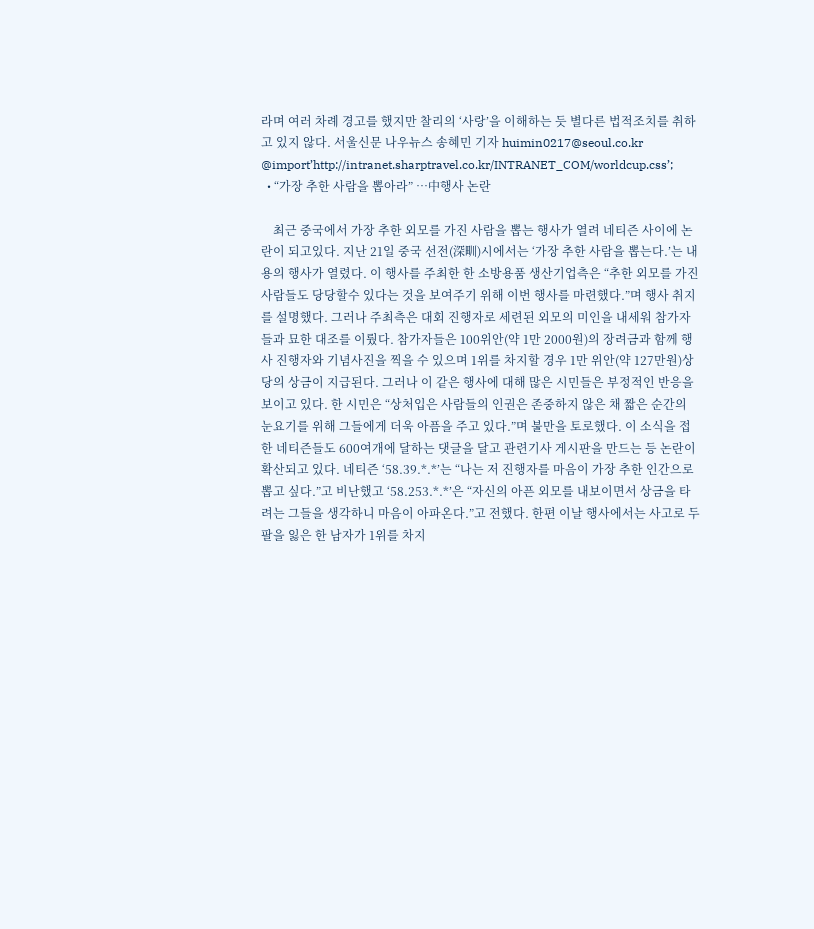라며 여러 차례 경고를 했지만 찰리의 ‘사랑’을 이해하는 듯 별다른 법적조치를 취하고 있지 않다. 서울신문 나우뉴스 송혜민 기자 huimin0217@seoul.co.kr @import’http://intranet.sharptravel.co.kr/INTRANET_COM/worldcup.css’;
  • “가장 추한 사람을 뽑아라” …中행사 논란

    최근 중국에서 가장 추한 외모를 가진 사람을 뽑는 행사가 열려 네티즌 사이에 논란이 되고있다. 지난 21일 중국 선전(深甽)시에서는 ‘가장 추한 사람을 뽑는다.’는 내용의 행사가 열렸다. 이 행사를 주최한 한 소방용품 생산기업측은 “추한 외모를 가진 사람들도 당당할수 있다는 것을 보여주기 위해 이번 행사를 마련했다.”며 행사 취지를 설명했다. 그러나 주최측은 대회 진행자로 세련된 외모의 미인을 내세워 참가자들과 묘한 대조를 이뤘다. 참가자들은 100위안(약 1만 2000원)의 장려금과 함께 행사 진행자와 기념사진을 찍을 수 있으며 1위를 차지할 경우 1만 위안(약 127만원)상당의 상금이 지급된다. 그러나 이 같은 행사에 대해 많은 시민들은 부정적인 반응을 보이고 있다. 한 시민은 “상처입은 사람들의 인권은 존중하지 않은 채 짧은 순간의 눈요기를 위해 그들에게 더욱 아픔을 주고 있다.”며 불만을 토로했다. 이 소식을 접한 네티즌들도 600여개에 달하는 댓글을 달고 관련기사 게시판을 만드는 등 논란이 확산되고 있다. 네티즌 ‘58.39.*.*’는 “나는 저 진행자를 마음이 가장 추한 인간으로 뽑고 싶다.”고 비난했고 ‘58.253.*.*’은 “자신의 아픈 외모를 내보이면서 상금을 타려는 그들을 생각하니 마음이 아파온다.”고 전했다. 한편 이날 행사에서는 사고로 두 팔을 잃은 한 남자가 1위를 차지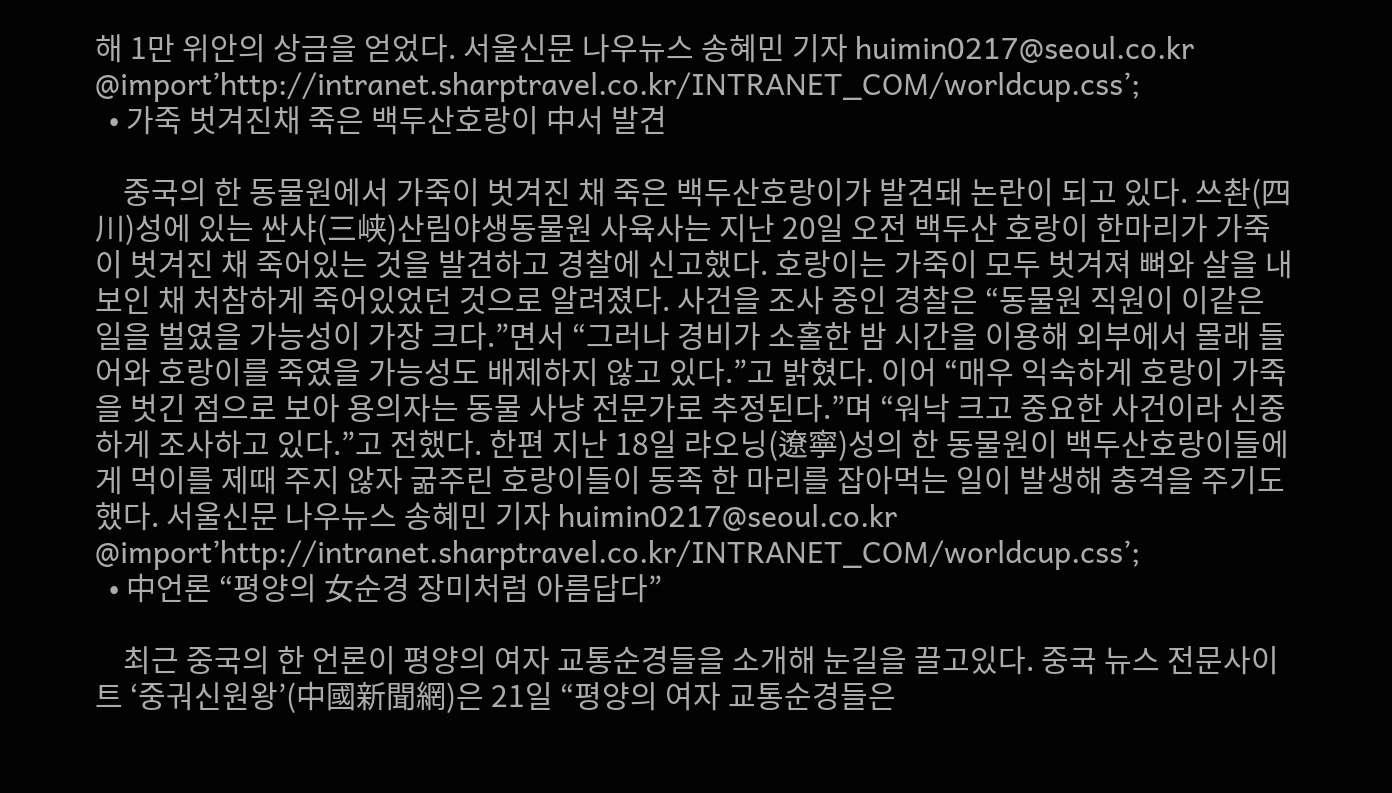해 1만 위안의 상금을 얻었다. 서울신문 나우뉴스 송혜민 기자 huimin0217@seoul.co.kr @import’http://intranet.sharptravel.co.kr/INTRANET_COM/worldcup.css’;
  • 가죽 벗겨진채 죽은 백두산호랑이 中서 발견

    중국의 한 동물원에서 가죽이 벗겨진 채 죽은 백두산호랑이가 발견돼 논란이 되고 있다. 쓰촨(四川)성에 있는 싼샤(三峡)산림야생동물원 사육사는 지난 20일 오전 백두산 호랑이 한마리가 가죽이 벗겨진 채 죽어있는 것을 발견하고 경찰에 신고했다. 호랑이는 가죽이 모두 벗겨져 뼈와 살을 내보인 채 처참하게 죽어있었던 것으로 알려졌다. 사건을 조사 중인 경찰은 “동물원 직원이 이같은 일을 벌였을 가능성이 가장 크다.”면서 “그러나 경비가 소홀한 밤 시간을 이용해 외부에서 몰래 들어와 호랑이를 죽였을 가능성도 배제하지 않고 있다.”고 밝혔다. 이어 “매우 익숙하게 호랑이 가죽을 벗긴 점으로 보아 용의자는 동물 사냥 전문가로 추정된다.”며 “워낙 크고 중요한 사건이라 신중하게 조사하고 있다.”고 전했다. 한편 지난 18일 랴오닝(遼寧)성의 한 동물원이 백두산호랑이들에게 먹이를 제때 주지 않자 굶주린 호랑이들이 동족 한 마리를 잡아먹는 일이 발생해 충격을 주기도 했다. 서울신문 나우뉴스 송혜민 기자 huimin0217@seoul.co.kr @import’http://intranet.sharptravel.co.kr/INTRANET_COM/worldcup.css’;
  • 中언론 “평양의 女순경 장미처럼 아름답다”

    최근 중국의 한 언론이 평양의 여자 교통순경들을 소개해 눈길을 끌고있다. 중국 뉴스 전문사이트 ‘중궈신원왕’(中國新聞網)은 21일 “평양의 여자 교통순경들은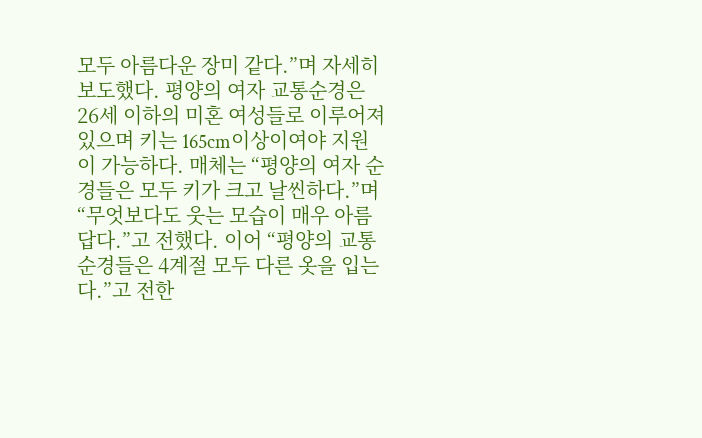모두 아름다운 장미 같다.”며 자세히 보도했다. 평양의 여자 교통순경은 26세 이하의 미혼 여성들로 이루어져 있으며 키는 165cm이상이여야 지원이 가능하다. 매체는 “평양의 여자 순경들은 모두 키가 크고 날씬하다.”며 “무엇보다도 웃는 모습이 매우 아름답다.”고 전했다. 이어 “평양의 교통순경들은 4계절 모두 다른 옷을 입는다.”고 전한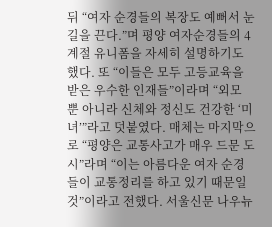뒤 “여자 순경들의 복장도 예뻐서 눈길을 끈다.”며 평양 여자순경들의 4계절 유니폼을 자세히 설명하기도 했다. 또 “이들은 모두 고등교육을 받은 우수한 인재들”이라며 “외모 뿐 아니라 신체와 정신도 건강한 ‘미녀’”라고 덧붙였다. 매체는 마지막으로 “평양은 교통사고가 매우 드문 도시”라며 “이는 아름다운 여자 순경들이 교통정리를 하고 있기 때문일 것”이라고 전했다. 서울신문 나우뉴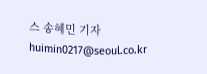스 송혜민 기자 huimin0217@seoul.co.kr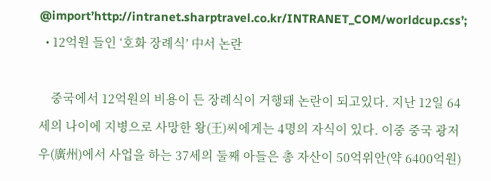@import’http://intranet.sharptravel.co.kr/INTRANET_COM/worldcup.css’;
  • 12억원 들인 ‘호화 장례식’ 中서 논란

    중국에서 12억원의 비용이 든 장례식이 거행돼 논란이 되고있다. 지난 12일 64세의 나이에 지병으로 사망한 왕(王)씨에게는 4명의 자식이 있다. 이중 중국 광저우(廣州)에서 사업을 하는 37세의 둘째 아들은 총 자산이 50억위안(약 6400억원)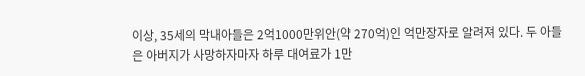이상, 35세의 막내아들은 2억1000만위안(약 270억)인 억만장자로 알려져 있다. 두 아들은 아버지가 사망하자마자 하루 대여료가 1만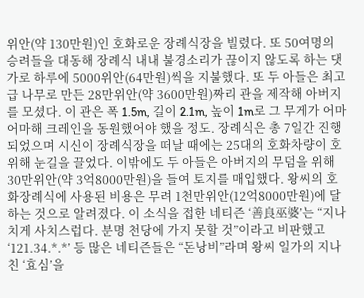위안(약 130만원)인 호화로운 장례식장을 빌렸다. 또 50여명의 승려들을 대동해 장례식 내내 불경소리가 끊이지 않도록 하는 댓가로 하루에 5000위안(64만원)씩을 지불했다. 또 두 아들은 최고급 나무로 만든 28만위안(약 3600만원)짜리 관을 제작해 아버지를 모셨다. 이 관은 폭 1.5m, 길이 2.1m, 높이 1m로 그 무게가 어마어마해 크레인을 동원했어야 했을 정도. 장례식은 총 7일간 진행되었으며 시신이 장례식장을 떠날 때에는 25대의 호화차량이 호위해 눈길을 끌었다. 이밖에도 두 아들은 아버지의 무덤을 위해 30만위안(약 3억8000만원)을 들여 토지를 매입했다. 왕씨의 호화장례식에 사용된 비용은 무려 1천만위안(12억8000만원)에 달하는 것으로 알려졌다. 이 소식을 접한 네티즌 ‘善良巫婆’는 “지나치게 사치스럽다. 분명 천당에 가지 못할 것”이라고 비판했고 ‘121.34.*.*’ 등 많은 네티즌들은 “돈낭비”라며 왕씨 일가의 지나친 ‘효심’을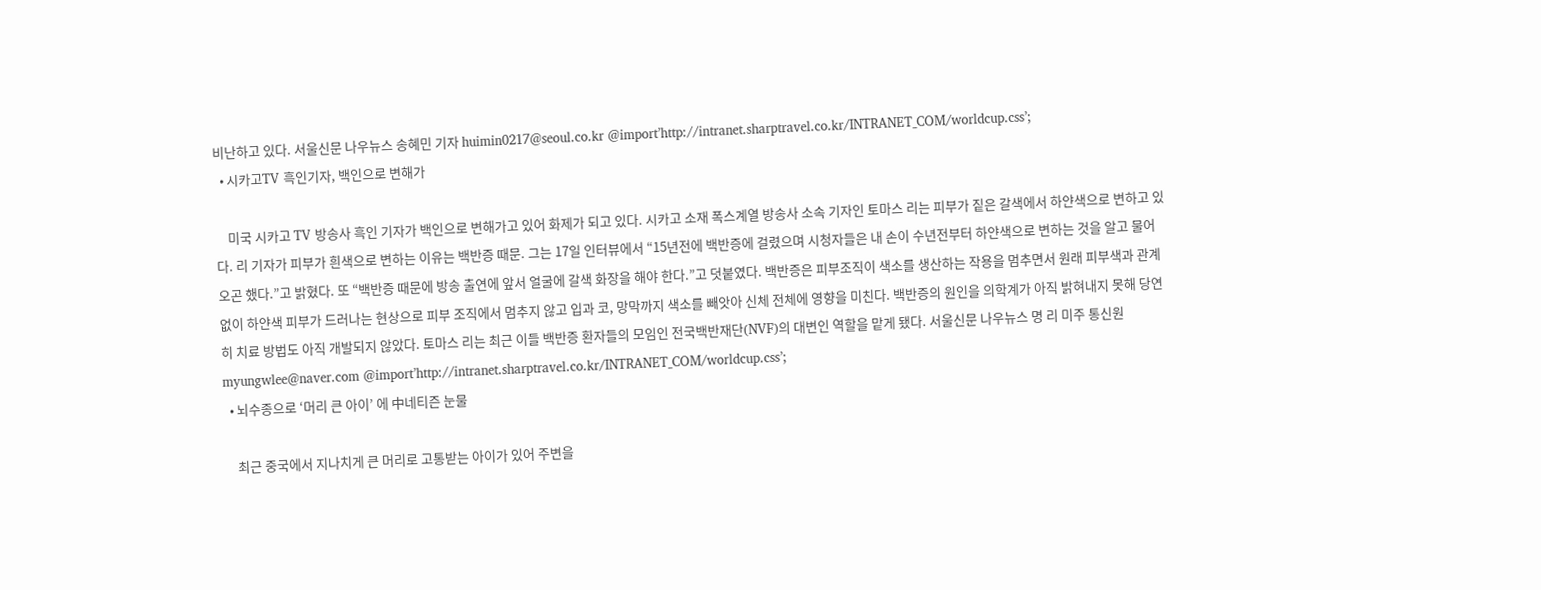비난하고 있다. 서울신문 나우뉴스 송혜민 기자 huimin0217@seoul.co.kr @import’http://intranet.sharptravel.co.kr/INTRANET_COM/worldcup.css’;
  • 시카고TV 흑인기자, 백인으로 변해가

    미국 시카고 TV 방송사 흑인 기자가 백인으로 변해가고 있어 화제가 되고 있다. 시카고 소재 폭스계열 방송사 소속 기자인 토마스 리는 피부가 짙은 갈색에서 하얀색으로 변하고 있다. 리 기자가 피부가 흰색으로 변하는 이유는 백반증 때문. 그는 17일 인터뷰에서 “15년전에 백반증에 걸렸으며 시청자들은 내 손이 수년전부터 하얀색으로 변하는 것을 알고 물어오곤 했다.”고 밝혔다. 또 “백반증 때문에 방송 출연에 앞서 얼굴에 갈색 화장을 해야 한다.”고 덧붙였다. 백반증은 피부조직이 색소를 생산하는 작용을 멈추면서 원래 피부색과 관계없이 하얀색 피부가 드러나는 현상으로 피부 조직에서 멈추지 않고 입과 코, 망막까지 색소를 빼앗아 신체 전체에 영향을 미친다. 백반증의 원인을 의학계가 아직 밝혀내지 못해 당연히 치료 방법도 아직 개발되지 않았다. 토마스 리는 최근 이들 백반증 환자들의 모임인 전국백반재단(NVF)의 대변인 역할을 맡게 됐다. 서울신문 나우뉴스 명 리 미주 통신원 myungwlee@naver.com @import’http://intranet.sharptravel.co.kr/INTRANET_COM/worldcup.css’;
  • 뇌수종으로 ‘머리 큰 아이’ 에 中네티즌 눈물

    최근 중국에서 지나치게 큰 머리로 고통받는 아이가 있어 주변을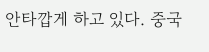안타깝게 하고 있다. 중국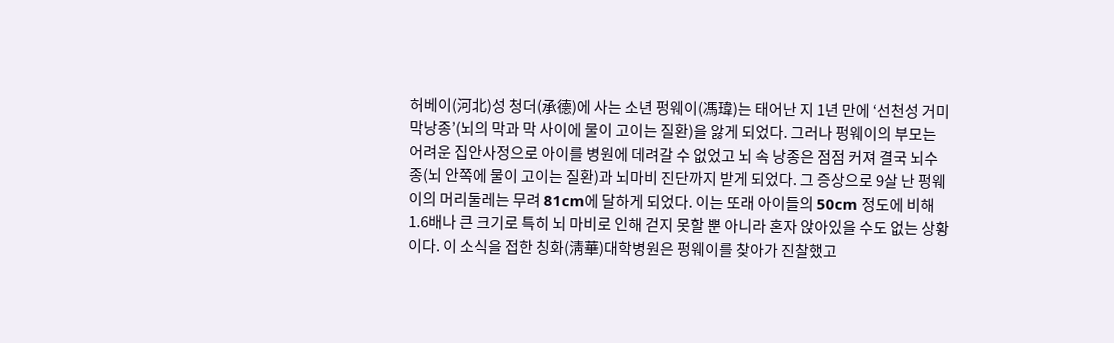허베이(河北)성 청더(承德)에 사는 소년 펑웨이(馮瑋)는 태어난 지 1년 만에 ‘선천성 거미막낭종’(뇌의 막과 막 사이에 물이 고이는 질환)을 앓게 되었다. 그러나 펑웨이의 부모는 어려운 집안사정으로 아이를 병원에 데려갈 수 없었고 뇌 속 낭종은 점점 커져 결국 뇌수종(뇌 안쪽에 물이 고이는 질환)과 뇌마비 진단까지 받게 되었다. 그 증상으로 9살 난 펑웨이의 머리둘레는 무려 81cm에 달하게 되었다. 이는 또래 아이들의 50cm 정도에 비해 1.6배나 큰 크기로 특히 뇌 마비로 인해 걷지 못할 뿐 아니라 혼자 앉아있을 수도 없는 상황이다. 이 소식을 접한 칭화(淸華)대학병원은 펑웨이를 찾아가 진찰했고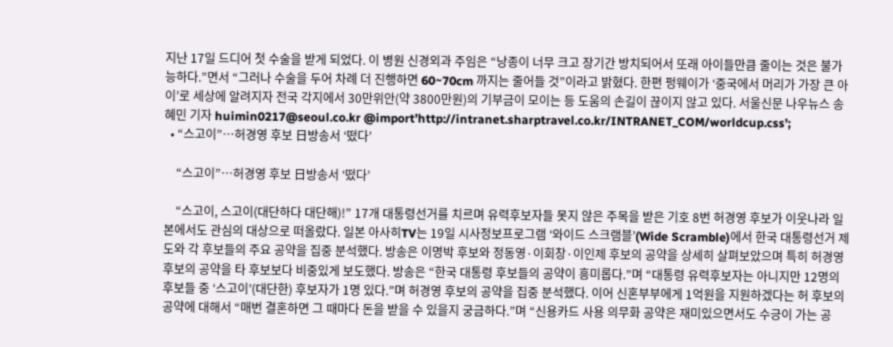지난 17일 드디어 첫 수술을 받게 되었다. 이 병원 신경외과 주임은 “낭종이 너무 크고 장기간 방치되어서 또래 아이들만큼 줄이는 것은 불가능하다.”면서 “그러나 수술을 두어 차례 더 진행하면 60~70cm 까지는 줄어들 것”이라고 밝혔다. 한편 펑웨이가 ‘중국에서 머리가 가장 큰 아이’로 세상에 알려지자 전국 각지에서 30만위안(약 3800만원)의 기부금이 모이는 등 도움의 손길이 끊이지 않고 있다. 서울신문 나우뉴스 송혜민 기자 huimin0217@seoul.co.kr @import’http://intranet.sharptravel.co.kr/INTRANET_COM/worldcup.css’;
  • “스고이”…허경영 후보 日방송서 ‘떴다’

    “스고이”…허경영 후보 日방송서 ‘떴다’

    “스고이, 스고이(대단하다 대단해)!” 17개 대통령선거를 치르며 유력후보자들 못지 않은 주목을 받은 기호 8번 허경영 후보가 이웃나라 일본에서도 관심의 대상으로 떠올랐다. 일본 아사히TV는 19일 시사정보프로그램 ‘와이드 스크램블’(Wide Scramble)에서 한국 대통령선거 제도와 각 후보들의 주요 공약을 집중 분석했다. 방송은 이명박 후보와 정동영·이회창·이인제 후보의 공약을 상세히 살펴보았으며 특히 허경영 후보의 공약을 타 후보보다 비중있게 보도했다. 방송은 “한국 대통령 후보들의 공약이 흥미롭다.”며 “대통령 유력후보자는 아니지만 12명의 후보들 중 ‘스고이’(대단한) 후보자가 1명 있다.”며 허경영 후보의 공약을 집중 분석했다. 이어 신혼부부에게 1억원을 지원하겠다는 허 후보의 공약에 대해서 “매번 결혼하면 그 때마다 돈을 받을 수 있을지 궁금하다.”며 “신용카드 사용 의무화 공약은 재미있으면서도 수긍이 가는 공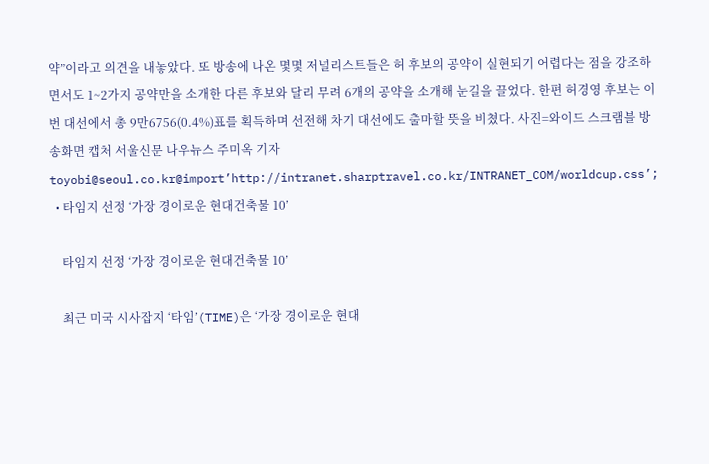약”이라고 의견을 내놓았다. 또 방송에 나온 몇몇 저널리스트들은 허 후보의 공약이 실현되기 어렵다는 점을 강조하면서도 1~2가지 공약만을 소개한 다른 후보와 달리 무려 6개의 공약을 소개해 눈길을 끌었다. 한편 허경영 후보는 이번 대선에서 총 9만6756(0.4%)표를 획득하며 선전해 차기 대선에도 출마할 뜻을 비쳤다. 사진=와이드 스크램블 방송화면 캡처 서울신문 나우뉴스 주미옥 기자 toyobi@seoul.co.kr@import’http://intranet.sharptravel.co.kr/INTRANET_COM/worldcup.css’;
  • 타임지 선정 ‘가장 경이로운 현대건축물 10’

    타임지 선정 ‘가장 경이로운 현대건축물 10’

    최근 미국 시사잡지 ‘타임’(TIME)은 ‘가장 경이로운 현대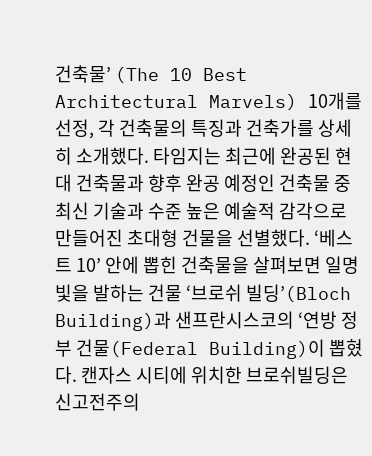건축물’ (The 10 Best Architectural Marvels) 10개를 선정, 각 건축물의 특징과 건축가를 상세히 소개했다. 타임지는 최근에 완공된 현대 건축물과 향후 완공 예정인 건축물 중 최신 기술과 수준 높은 예술적 감각으로 만들어진 초대형 건물을 선별했다. ‘베스트 10’ 안에 뽑힌 건축물을 살펴보면 일명 빛을 발하는 건물 ‘브로쉬 빌딩’(Bloch Building)과 샌프란시스코의 ‘연방 정부 건물(Federal Building)이 뽑혔다. 캔자스 시티에 위치한 브로쉬빌딩은 신고전주의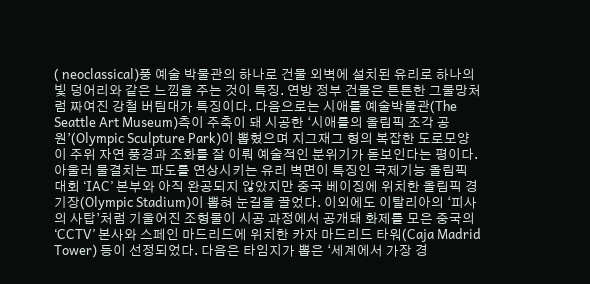( neoclassical)풍 예술 박물관의 하나로 건물 외벽에 설치된 유리로 하나의 빛 덩어리와 같은 느낌을 주는 것이 특징. 연방 정부 건물은 튼튼한 그물망처럼 짜여진 강철 버팀대가 특징이다. 다음으로는 시애틀 예술박물관(The Seattle Art Museum)측이 주축이 돼 시공한 ‘시애틀의 올림픽 조각 공원’(Olympic Sculpture Park)이 뽑혔으며 지그재그 형의 복잡한 도로모양이 주위 자연 풍경과 조화를 잘 이뤄 예술적인 분위기가 돋보인다는 평이다. 아울러 물결치는 파도를 연상시키는 유리 벽면이 특징인 국제기능 올림픽 대회 ‘IAC’ 본부와 아직 완공되지 않았지만 중국 베이징에 위치한 올림픽 경기장(Olympic Stadium)이 뽑혀 눈길을 끌었다. 이외에도 이탈리아의 ‘피사의 사탑’처럼 기울어진 조형물이 시공 과정에서 공개돼 화제를 모은 중국의 ‘CCTV’ 본사와 스페인 마드리드에 위치한 카자 마드리드 타워(Caja Madrid Tower) 등이 선정되었다. 다음은 타임지가 뽑은 ‘세계에서 가장 경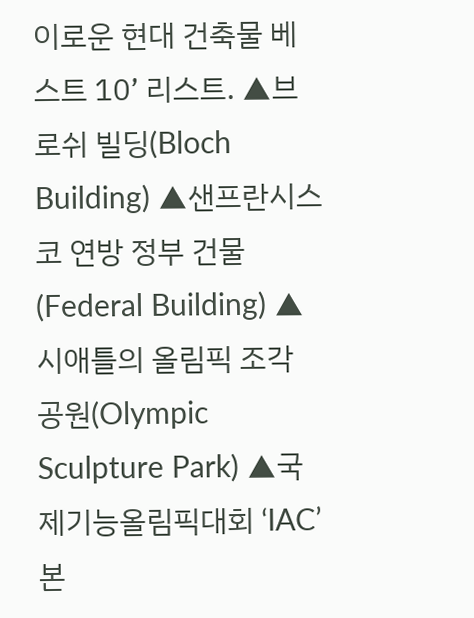이로운 현대 건축물 베스트 10’ 리스트. ▲브로쉬 빌딩(Bloch Building) ▲샌프란시스코 연방 정부 건물(Federal Building) ▲시애틀의 올림픽 조각 공원(Olympic Sculpture Park) ▲국제기능올림픽대회 ‘IAC’ 본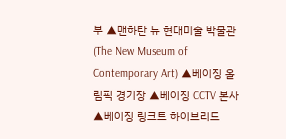부 ▲맨하탄 뉴 현대미술 박물관(The New Museum of Contemporary Art) ▲베이징 올림픽 경기장 ▲베이징 CCTV 본사 ▲베이징 링크트 하이브리드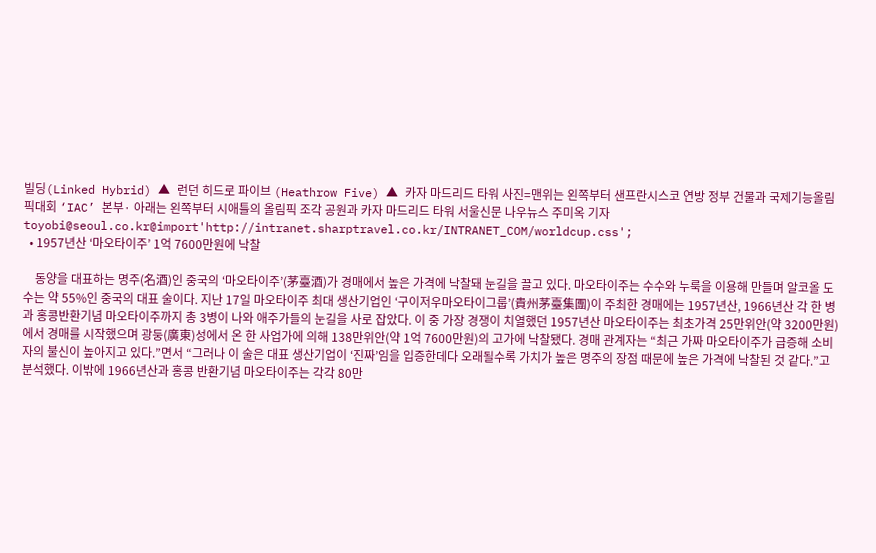빌딩(Linked Hybrid) ▲ 런던 히드로 파이브 (Heathrow Five) ▲ 카자 마드리드 타워 사진=맨위는 왼쪽부터 샌프란시스코 연방 정부 건물과 국제기능올림픽대회 ‘IAC’ 본부· 아래는 왼쪽부터 시애틀의 올림픽 조각 공원과 카자 마드리드 타워 서울신문 나우뉴스 주미옥 기자 toyobi@seoul.co.kr@import'http://intranet.sharptravel.co.kr/INTRANET_COM/worldcup.css';
  • 1957년산 ‘마오타이주’ 1억 7600만원에 낙찰

    동양을 대표하는 명주(名酒)인 중국의 ‘마오타이주’(茅臺酒)가 경매에서 높은 가격에 낙찰돼 눈길을 끌고 있다. 마오타이주는 수수와 누룩을 이용해 만들며 알코올 도수는 약 55%인 중국의 대표 술이다. 지난 17일 마오타이주 최대 생산기업인 ‘구이저우마오타이그룹’(貴州茅臺集團)이 주최한 경매에는 1957년산, 1966년산 각 한 병과 홍콩반환기념 마오타이주까지 총 3병이 나와 애주가들의 눈길을 사로 잡았다. 이 중 가장 경쟁이 치열했던 1957년산 마오타이주는 최초가격 25만위안(약 3200만원)에서 경매를 시작했으며 광둥(廣東)성에서 온 한 사업가에 의해 138만위안(약 1억 7600만원)의 고가에 낙찰됐다. 경매 관계자는 “최근 가짜 마오타이주가 급증해 소비자의 불신이 높아지고 있다.”면서 “그러나 이 술은 대표 생산기업이 ‘진짜’임을 입증한데다 오래될수록 가치가 높은 명주의 장점 때문에 높은 가격에 낙찰된 것 같다.”고 분석했다. 이밖에 1966년산과 홍콩 반환기념 마오타이주는 각각 80만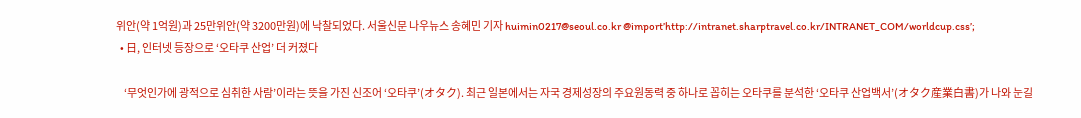위안(약 1억원)과 25만위안(약 3200만원)에 낙찰되었다. 서울신문 나우뉴스 송혜민 기자 huimin0217@seoul.co.kr @import’http://intranet.sharptravel.co.kr/INTRANET_COM/worldcup.css’;
  • 日, 인터넷 등장으로 ‘오타쿠 산업’ 더 커졌다

    ‘무엇인가에 광적으로 심취한 사람’이라는 뜻을 가진 신조어 ‘오타쿠’(オタク). 최근 일본에서는 자국 경제성장의 주요원동력 중 하나로 꼽히는 오타쿠를 분석한 ‘오타쿠 산업백서’(オタク産業白書)가 나와 눈길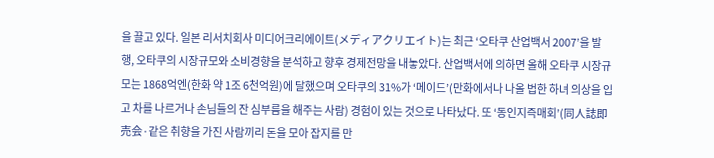을 끌고 있다. 일본 리서치회사 미디어크리에이트(メディアクリエイト)는 최근 ‘오타쿠 산업백서 2007’을 발행, 오타쿠의 시장규모와 소비경향을 분석하고 향후 경제전망을 내놓았다. 산업백서에 의하면 올해 오타쿠 시장규모는 1868억엔(한화 약 1조 6천억원)에 달했으며 오타쿠의 31%가 ‘메이드’(만화에서나 나올 법한 하녀 의상을 입고 차를 나르거나 손님들의 잔 심부름을 해주는 사람) 경험이 있는 것으로 나타났다. 또 ‘동인지즉매회’(同人誌即売会·같은 취향을 가진 사람끼리 돈을 모아 잡지를 만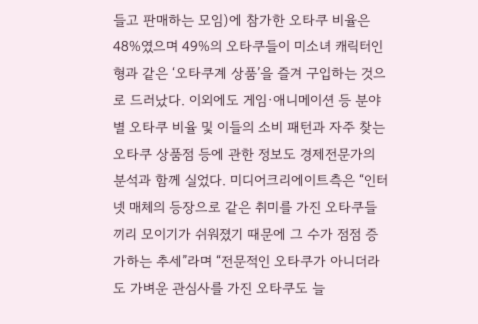들고 판매하는 모임)에 참가한 오타쿠 비율은 48%였으며 49%의 오타쿠들이 미소녀 캐릭터인형과 같은 ‘오타쿠계 상품’을 즐겨 구입하는 것으로 드러났다. 이외에도 게임·애니메이션 등 분야별 오타쿠 비율 및 이들의 소비 패턴과 자주 찾는 오타쿠 상품점 등에 관한 정보도 경제전문가의 분석과 함께 실었다. 미디어크리에이트측은 “인터넷 매체의 등장으로 같은 취미를 가진 오타쿠들끼리 모이기가 쉬워졌기 때문에 그 수가 점점 증가하는 추세”라며 “전문적인 오타쿠가 아니더라도 가벼운 관심사를 가진 오타쿠도 늘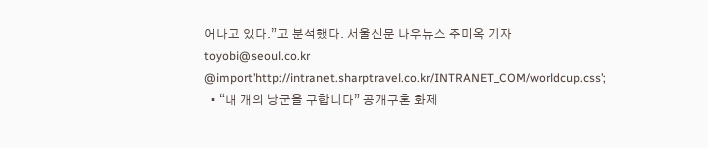어나고 있다.”고 분석했다. 서울신문 나우뉴스 주미옥 기자 toyobi@seoul.co.kr @import’http://intranet.sharptravel.co.kr/INTRANET_COM/worldcup.css’;
  • “내 개의 낭군을 구합니다” 공개구혼 화제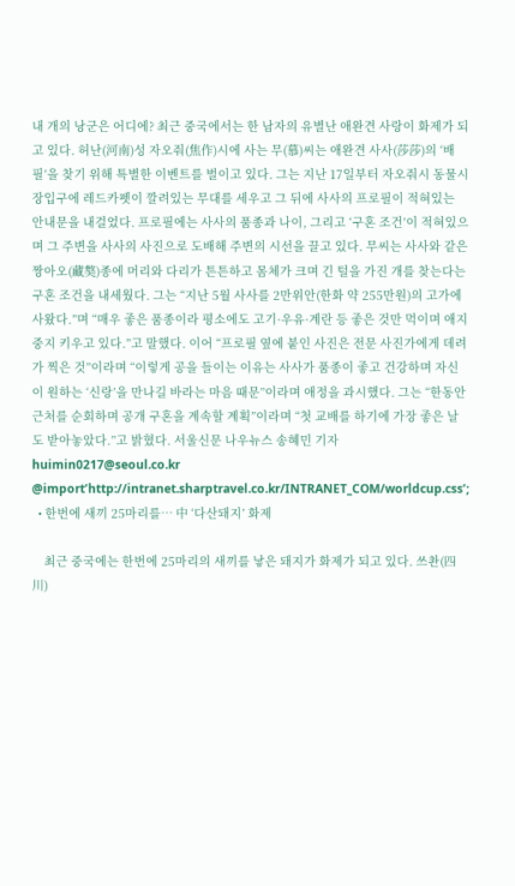내 개의 낭군은 어디에? 최근 중국에서는 한 남자의 유별난 애완견 사랑이 화제가 되고 있다. 허난(河南)성 자오줘(焦作)시에 사는 무(慕)씨는 애완견 사사(莎莎)의 ‘배필’을 찾기 위해 특별한 이벤트를 벌이고 있다. 그는 지난 17일부터 자오줘시 동물시장입구에 레드카펫이 깔려있는 무대를 세우고 그 뒤에 사사의 프로필이 적혀있는 안내문을 내걸었다. 프로필에는 사사의 품종과 나이, 그리고 ‘구혼 조건’이 적혀있으며 그 주변을 사사의 사진으로 도배해 주변의 시선을 끌고 있다. 무씨는 사사와 같은 짱아오(藏獒)종에 머리와 다리가 튼튼하고 몸체가 크며 긴 털을 가진 개를 찾는다는 구혼 조건을 내세웠다. 그는 “지난 5월 사사를 2만위안(한화 약 255만원)의 고가에 사왔다.”며 “매우 좋은 품종이라 평소에도 고기·우유·계란 등 좋은 것만 먹이며 애지중지 키우고 있다.”고 말했다. 이어 “프로필 옆에 붙인 사진은 전문 사진가에게 데려가 찍은 것”이라며 “이렇게 공을 들이는 이유는 사사가 품종이 좋고 건강하며 자신이 원하는 ‘신랑’을 만나길 바라는 마음 때문”이라며 애정을 과시했다. 그는 “한동안 근처를 순회하며 공개 구혼을 계속할 계획”이라며 “첫 교배를 하기에 가장 좋은 날도 받아놓았다.”고 밝혔다. 서울신문 나우뉴스 송혜민 기자 huimin0217@seoul.co.kr @import’http://intranet.sharptravel.co.kr/INTRANET_COM/worldcup.css’;
  • 한번에 새끼 25마리를… 中 ‘다산돼지’ 화제

    최근 중국에는 한번에 25마리의 새끼를 낳은 돼지가 화제가 되고 있다. 쓰촨(四川)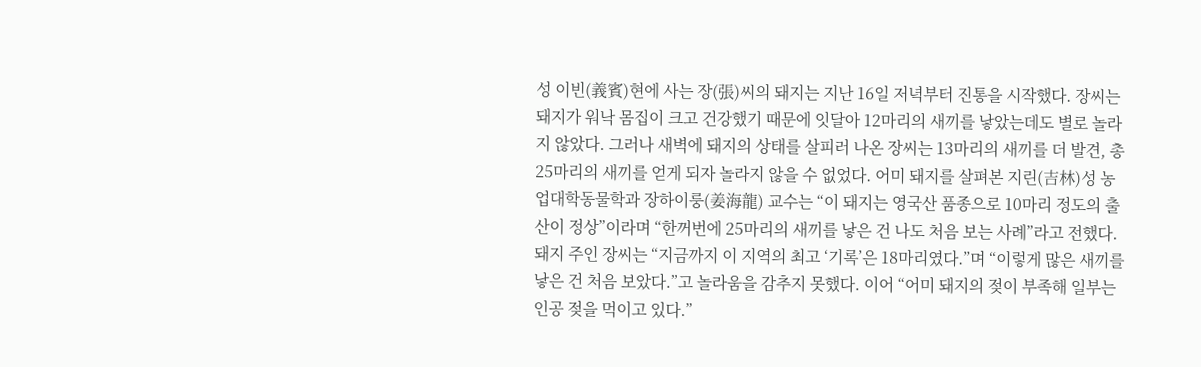성 이빈(義賓)현에 사는 장(張)씨의 돼지는 지난 16일 저녁부터 진통을 시작했다. 장씨는 돼지가 워낙 몸집이 크고 건강했기 때문에 잇달아 12마리의 새끼를 낳았는데도 별로 놀라지 않았다. 그러나 새벽에 돼지의 상태를 살피러 나온 장씨는 13마리의 새끼를 더 발견, 총 25마리의 새끼를 얻게 되자 놀라지 않을 수 없었다. 어미 돼지를 살펴본 지린(吉林)성 농업대학동물학과 장하이룽(姜海龍) 교수는 “이 돼지는 영국산 품종으로 10마리 정도의 출산이 정상”이라며 “한꺼번에 25마리의 새끼를 낳은 건 나도 처음 보는 사례”라고 전했다. 돼지 주인 장씨는 “지금까지 이 지역의 최고 ‘기록’은 18마리였다.”며 “이렇게 많은 새끼를 낳은 건 처음 보았다.”고 놀라움을 감추지 못했다. 이어 “어미 돼지의 젖이 부족해 일부는 인공 젖을 먹이고 있다.”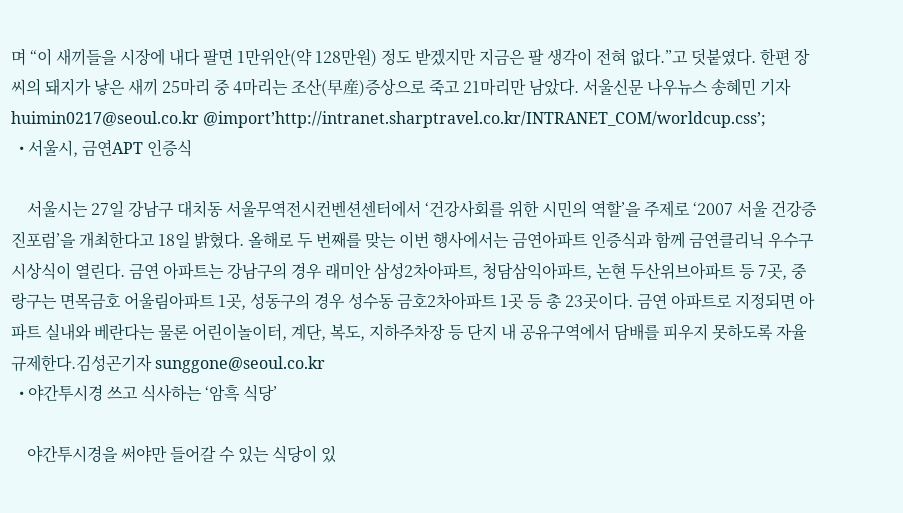며 “이 새끼들을 시장에 내다 팔면 1만위안(약 128만원) 정도 받겠지만 지금은 팔 생각이 전혀 없다.”고 덧붙였다. 한편 장씨의 돼지가 낳은 새끼 25마리 중 4마리는 조산(早産)증상으로 죽고 21마리만 남았다. 서울신문 나우뉴스 송혜민 기자 huimin0217@seoul.co.kr @import’http://intranet.sharptravel.co.kr/INTRANET_COM/worldcup.css’;
  • 서울시, 금연APT 인증식

    서울시는 27일 강남구 대치동 서울무역전시컨벤션센터에서 ‘건강사회를 위한 시민의 역할’을 주제로 ‘2007 서울 건강증진포럼’을 개최한다고 18일 밝혔다. 올해로 두 번째를 맞는 이번 행사에서는 금연아파트 인증식과 함께 금연클리닉 우수구 시상식이 열린다. 금연 아파트는 강남구의 경우 래미안 삼성2차아파트, 청담삼익아파트, 논현 두산위브아파트 등 7곳, 중랑구는 면목금호 어울림아파트 1곳, 성동구의 경우 성수동 금호2차아파트 1곳 등 총 23곳이다. 금연 아파트로 지정되면 아파트 실내와 베란다는 물론 어린이놀이터, 계단, 복도, 지하주차장 등 단지 내 공유구역에서 담배를 피우지 못하도록 자율규제한다.김성곤기자 sunggone@seoul.co.kr
  • 야간투시경 쓰고 식사하는 ‘암흑 식당’

    야간투시경을 써야만 들어갈 수 있는 식당이 있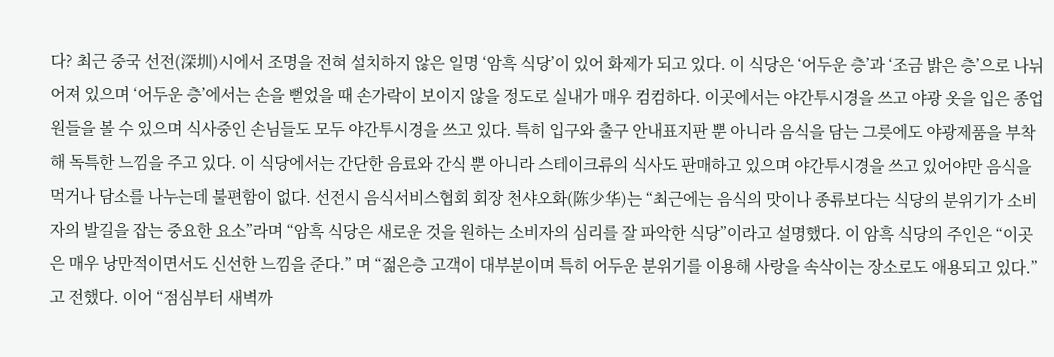다? 최근 중국 선전(深圳)시에서 조명을 전혀 설치하지 않은 일명 ‘암흑 식당’이 있어 화제가 되고 있다. 이 식당은 ‘어두운 층’과 ‘조금 밝은 층’으로 나뉘어져 있으며 ‘어두운 층’에서는 손을 뻗었을 때 손가락이 보이지 않을 정도로 실내가 매우 컴컴하다. 이곳에서는 야간투시경을 쓰고 야광 옷을 입은 종업원들을 볼 수 있으며 식사중인 손님들도 모두 야간투시경을 쓰고 있다. 특히 입구와 출구 안내표지판 뿐 아니라 음식을 담는 그릇에도 야광제품을 부착해 독특한 느낌을 주고 있다. 이 식당에서는 간단한 음료와 간식 뿐 아니라 스테이크류의 식사도 판매하고 있으며 야간투시경을 쓰고 있어야만 음식을 먹거나 담소를 나누는데 불편함이 없다. 선전시 음식서비스협회 회장 천샤오화(陈少华)는 “최근에는 음식의 맛이나 종류보다는 식당의 분위기가 소비자의 발길을 잡는 중요한 요소”라며 “암흑 식당은 새로운 것을 원하는 소비자의 심리를 잘 파악한 식당”이라고 설명했다. 이 암흑 식당의 주인은 “이곳은 매우 낭만적이면서도 신선한 느낌을 준다.” 며 “젊은층 고객이 대부분이며 특히 어두운 분위기를 이용해 사랑을 속삭이는 장소로도 애용되고 있다.”고 전했다. 이어 “점심부터 새벽까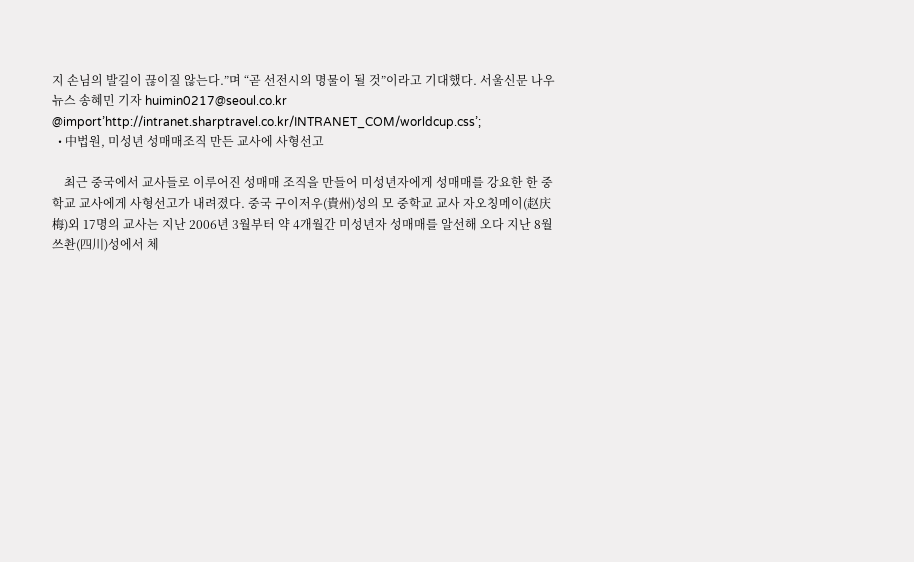지 손님의 발길이 끊이질 않는다.”며 “곧 선전시의 명물이 될 것”이라고 기대했다. 서울신문 나우뉴스 송혜민 기자 huimin0217@seoul.co.kr @import’http://intranet.sharptravel.co.kr/INTRANET_COM/worldcup.css’;
  • 中법원, 미성년 성매매조직 만든 교사에 사형선고

    최근 중국에서 교사들로 이루어진 성매매 조직을 만들어 미성년자에게 성매매를 강요한 한 중학교 교사에게 사형선고가 내려졌다. 중국 구이저우(貴州)성의 모 중학교 교사 자오칭메이(赵庆梅)외 17명의 교사는 지난 2006년 3월부터 약 4개월간 미성년자 성매매를 알선해 오다 지난 8월 쓰촨(四川)성에서 체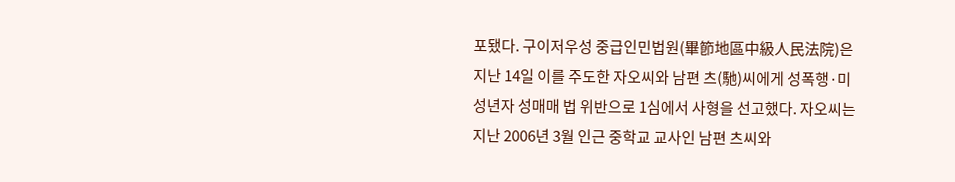포됐다. 구이저우성 중급인민법원(畢節地區中級人民法院)은 지난 14일 이를 주도한 자오씨와 남편 츠(馳)씨에게 성폭행·미성년자 성매매 법 위반으로 1심에서 사형을 선고했다. 자오씨는 지난 2006년 3월 인근 중학교 교사인 남편 츠씨와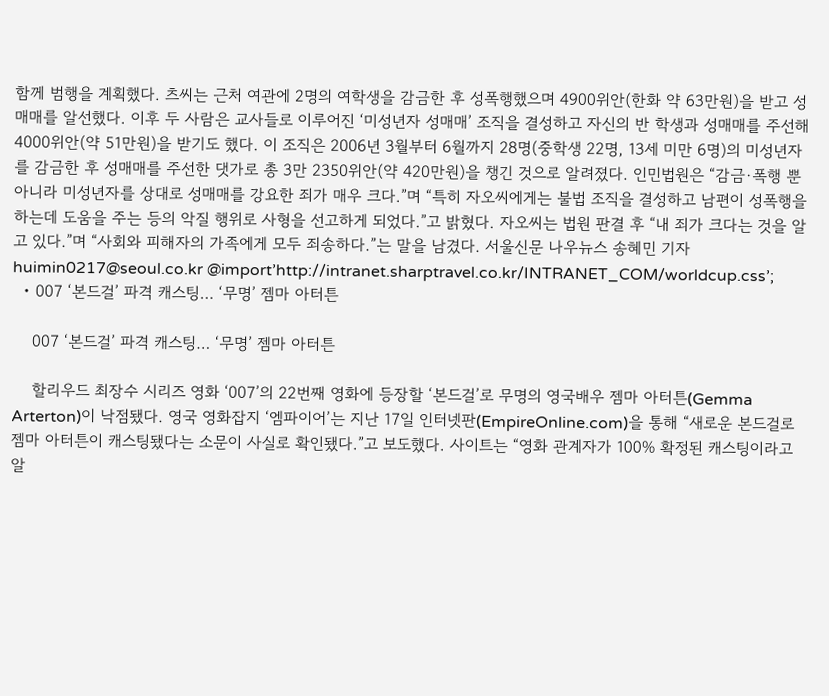함께 범행을 계획했다. 츠씨는 근처 여관에 2명의 여학생을 감금한 후 성폭행했으며 4900위안(한화 약 63만원)을 받고 성매매를 알선했다. 이후 두 사람은 교사들로 이루어진 ‘미성년자 성매매’ 조직을 결성하고 자신의 반 학생과 성매매를 주선해 4000위안(약 51만원)을 받기도 했다. 이 조직은 2006년 3월부터 6월까지 28명(중학생 22명, 13세 미만 6명)의 미성년자를 감금한 후 성매매를 주선한 댓가로 총 3만 2350위안(약 420만원)을 챙긴 것으로 알려졌다. 인민법원은 “감금·폭행 뿐 아니라 미성년자를 상대로 성매매를 강요한 죄가 매우 크다.”며 “특히 자오씨에게는 불법 조직을 결성하고 남편이 성폭행을 하는데 도움을 주는 등의 악질 행위로 사형을 선고하게 되었다.”고 밝혔다. 자오씨는 법원 판결 후 “내 죄가 크다는 것을 알고 있다.”며 “사회와 피해자의 가족에게 모두 죄송하다.”는 말을 남겼다. 서울신문 나우뉴스 송혜민 기자 huimin0217@seoul.co.kr @import’http://intranet.sharptravel.co.kr/INTRANET_COM/worldcup.css’;
  • 007 ‘본드걸’ 파격 캐스팅… ‘무명’ 젬마 아터튼

    007 ‘본드걸’ 파격 캐스팅… ‘무명’ 젬마 아터튼

    할리우드 최장수 시리즈 영화 ‘007’의 22번째 영화에 등장할 ‘본드걸’로 무명의 영국배우 젬마 아터튼(Gemma Arterton)이 낙점됐다. 영국 영화잡지 ‘엠파이어’는 지난 17일 인터넷판(EmpireOnline.com)을 통해 “새로운 본드걸로 젬마 아터튼이 캐스팅됐다는 소문이 사실로 확인됐다.”고 보도했다. 사이트는 “영화 관계자가 100% 확정된 캐스팅이라고 알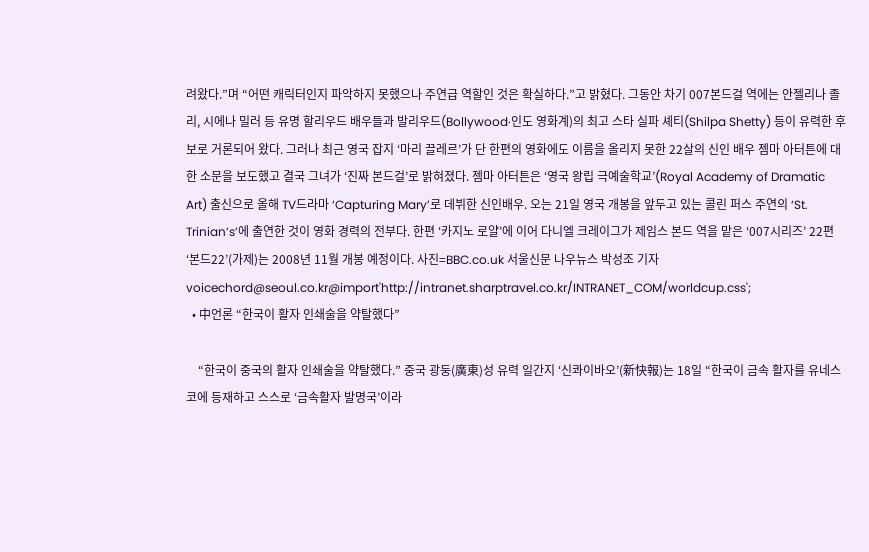려왔다.”며 “어떤 캐릭터인지 파악하지 못했으나 주연급 역할인 것은 확실하다.”고 밝혔다. 그동안 차기 007본드걸 역에는 안젤리나 졸리, 시에나 밀러 등 유명 할리우드 배우들과 발리우드(Bollywood·인도 영화계)의 최고 스타 실파 셰티(Shilpa Shetty) 등이 유력한 후보로 거론되어 왔다. 그러나 최근 영국 잡지 ‘마리 끌레르’가 단 한편의 영화에도 이름을 올리지 못한 22살의 신인 배우 젬마 아터튼에 대한 소문을 보도했고 결국 그녀가 ‘진짜 본드걸’로 밝혀졌다. 젬마 아터튼은 ‘영국 왕립 극예술학교’(Royal Academy of Dramatic Art) 출신으로 올해 TV드라마 ‘Capturing Mary’로 데뷔한 신인배우. 오는 21일 영국 개봉을 앞두고 있는 콜린 퍼스 주연의 ‘St. Trinian’s’에 출연한 것이 영화 경력의 전부다. 한편 ‘카지노 로얄’에 이어 다니엘 크레이그가 제임스 본드 역을 맡은 ‘007시리즈’ 22편 ‘본드22’(가제)는 2008년 11월 개봉 예정이다. 사진=BBC.co.uk 서울신문 나우뉴스 박성조 기자 voicechord@seoul.co.kr@import'http://intranet.sharptravel.co.kr/INTRANET_COM/worldcup.css';
  • 中언론 “한국이 활자 인쇄술을 약탈했다”

    “한국이 중국의 활자 인쇄술을 약탈했다.” 중국 광둥(廣東)성 유력 일간지 ‘신콰이바오’(新快報)는 18일 “한국이 금속 활자를 유네스코에 등재하고 스스로 ‘금속활자 발명국’이라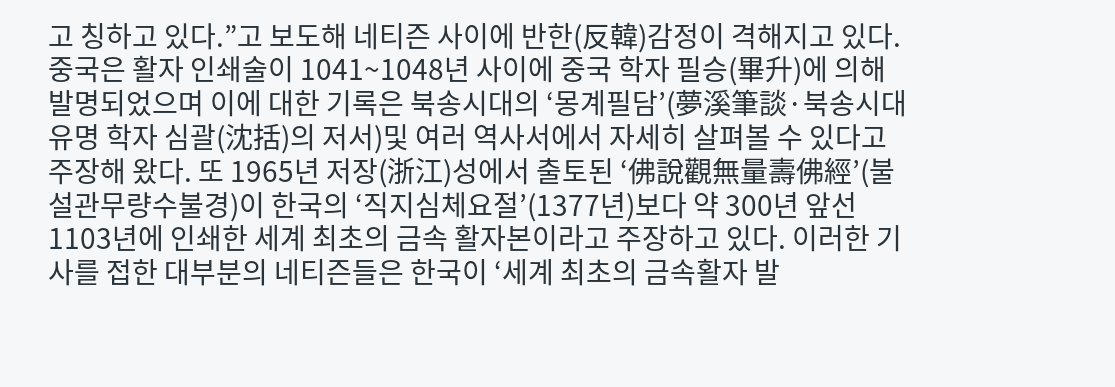고 칭하고 있다.”고 보도해 네티즌 사이에 반한(反韓)감정이 격해지고 있다. 중국은 활자 인쇄술이 1041~1048년 사이에 중국 학자 필승(畢升)에 의해 발명되었으며 이에 대한 기록은 북송시대의 ‘몽계필담’(夢溪筆談·북송시대 유명 학자 심괄(沈括)의 저서)및 여러 역사서에서 자세히 살펴볼 수 있다고 주장해 왔다. 또 1965년 저장(浙江)성에서 출토된 ‘佛說觀無量壽佛經’(불설관무량수불경)이 한국의 ‘직지심체요절’(1377년)보다 약 300년 앞선 1103년에 인쇄한 세계 최초의 금속 활자본이라고 주장하고 있다. 이러한 기사를 접한 대부분의 네티즌들은 한국이 ‘세계 최초의 금속활자 발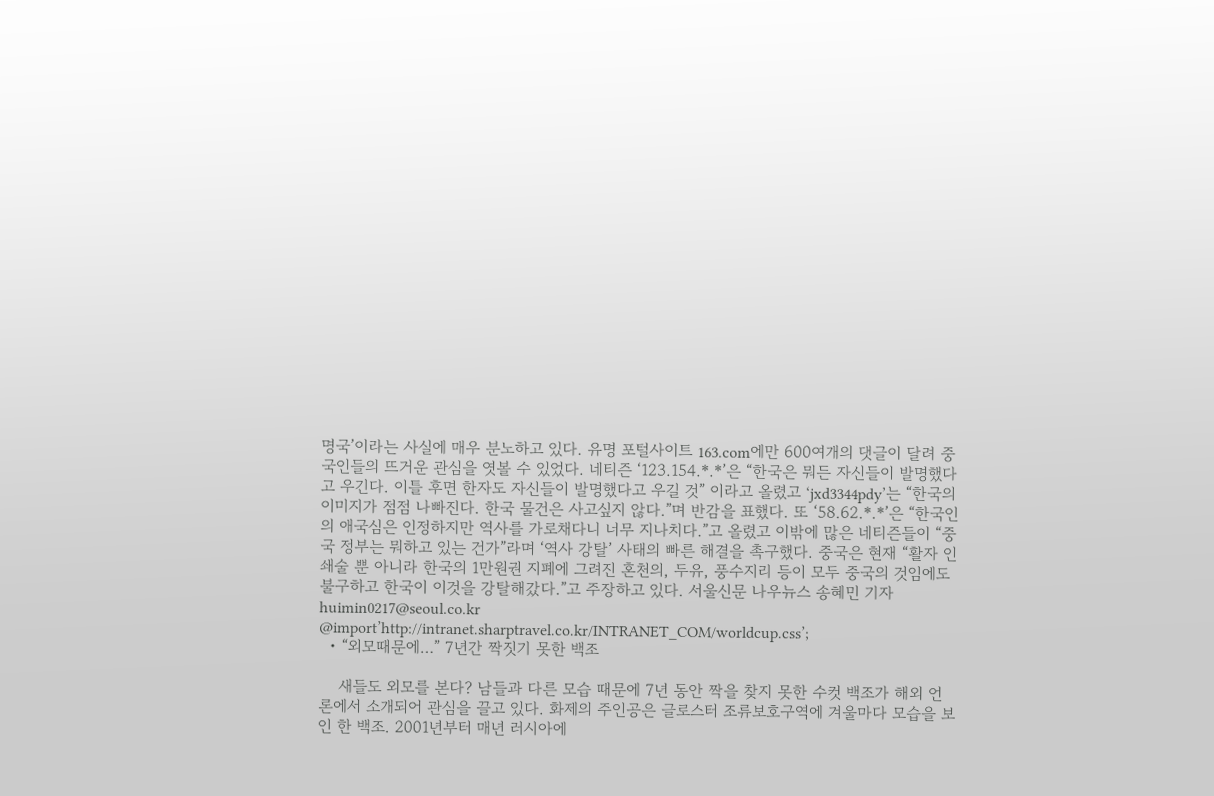명국’이라는 사실에 매우 분노하고 있다. 유명 포털사이트 163.com에만 600여개의 댓글이 달려 중국인들의 뜨거운 관심을 엿볼 수 있었다. 네티즌 ‘123.154.*.*’은 “한국은 뭐든 자신들이 발명했다고 우긴다. 이틀 후면 한자도 자신들이 발명했다고 우길 것” 이라고 올렸고 ‘jxd3344pdy’는 “한국의 이미지가 점점 나빠진다. 한국 물건은 사고싶지 않다.”며 반감을 표했다. 또 ‘58.62.*.*’은 “한국인의 애국심은 인정하지만 역사를 가로채다니 너무 지나치다.”고 올렸고 이밖에 많은 네티즌들이 “중국 정부는 뭐하고 있는 건가”라며 ‘역사 강탈’ 사태의 빠른 해결을 촉구했다. 중국은 현재 “활자 인쇄술 뿐 아니라 한국의 1만원권 지폐에 그려진 혼천의, 두유, 풍수지리 등이 모두 중국의 것임에도 불구하고 한국이 이것을 강탈해갔다.”고 주장하고 있다. 서울신문 나우뉴스 송혜민 기자 huimin0217@seoul.co.kr @import’http://intranet.sharptravel.co.kr/INTRANET_COM/worldcup.css’;
  • “외모때문에…” 7년간 짝짓기 못한 백조

    새들도 외모를 본다? 남들과 다른 모습 때문에 7년 동안 짝을 찾지 못한 수컷 백조가 해외 언론에서 소개되어 관심을 끌고 있다. 화제의 주인공은 글로스터 조류보호구역에 겨울마다 모습을 보인 한 백조. 2001년부터 매년 러시아에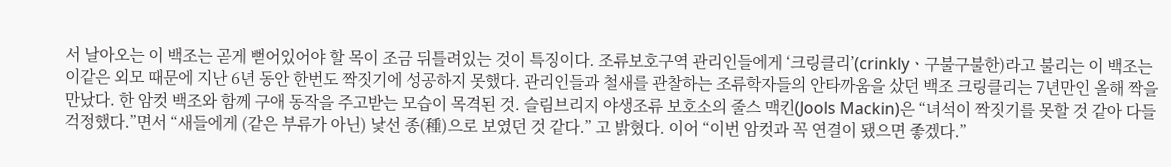서 날아오는 이 백조는 곧게 뻗어있어야 할 목이 조금 뒤틀려있는 것이 특징이다. 조류보호구역 관리인들에게 ‘크링클리’(crinklyㆍ구불구불한)라고 불리는 이 백조는 이같은 외모 때문에 지난 6년 동안 한번도 짝짓기에 성공하지 못했다. 관리인들과 철새를 관찰하는 조류학자들의 안타까움을 샀던 백조 크링클리는 7년만인 올해 짝을 만났다. 한 암컷 백조와 함께 구애 동작을 주고받는 모습이 목격된 것. 슬림브리지 야생조류 보호소의 줄스 맥킨(Jools Mackin)은 “녀석이 짝짓기를 못할 것 같아 다들 걱정했다.”면서 “새들에게 (같은 부류가 아닌) 낯선 종(種)으로 보였던 것 같다.” 고 밝혔다. 이어 “이번 암컷과 꼭 연결이 됐으면 좋겠다.”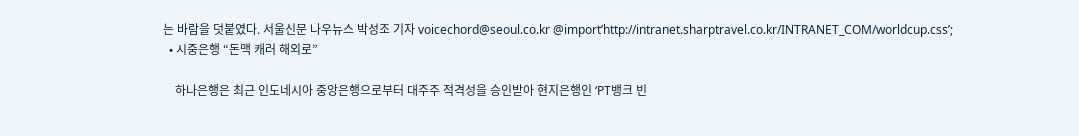는 바람을 덧붙였다. 서울신문 나우뉴스 박성조 기자 voicechord@seoul.co.kr @import’http://intranet.sharptravel.co.kr/INTRANET_COM/worldcup.css’;
  • 시중은행 “돈맥 캐러 해외로”

    하나은행은 최근 인도네시아 중앙은행으로부터 대주주 적격성을 승인받아 현지은행인 ‘PT뱅크 빈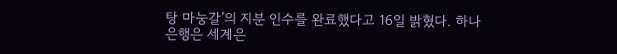탕 마눙갈’의 지분 인수를 완료했다고 16일 밝혔다. 하나은행은 세계은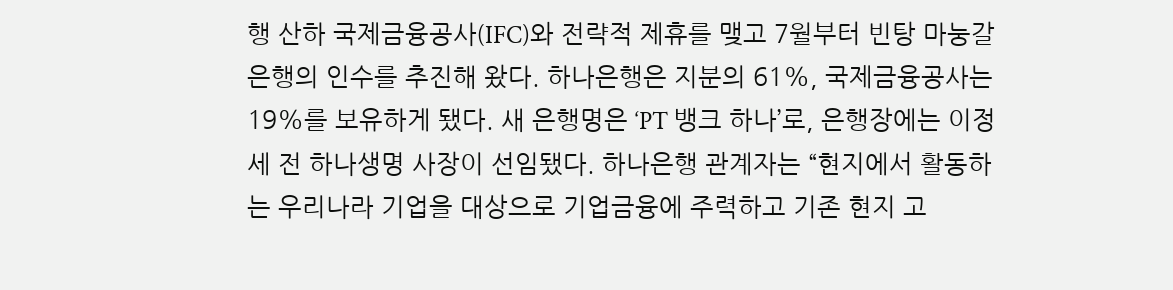행 산하 국제금융공사(IFC)와 전략적 제휴를 맺고 7월부터 빈탕 마눙갈 은행의 인수를 추진해 왔다. 하나은행은 지분의 61%, 국제금융공사는 19%를 보유하게 됐다. 새 은행명은 ‘PT 뱅크 하나’로, 은행장에는 이정세 전 하나생명 사장이 선임됐다. 하나은행 관계자는 “현지에서 활동하는 우리나라 기업을 대상으로 기업금융에 주력하고 기존 현지 고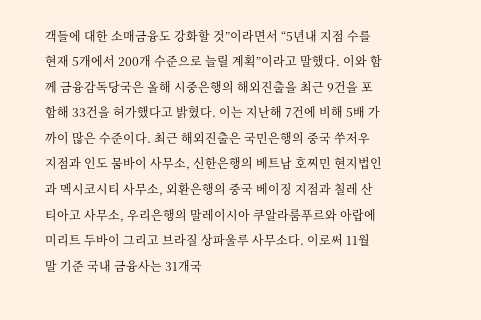객들에 대한 소매금융도 강화할 것”이라면서 “5년내 지점 수를 현재 5개에서 200개 수준으로 늘릴 계획”이라고 말했다. 이와 함께 금융감독당국은 올해 시중은행의 해외진출을 최근 9건을 포함해 33건을 허가했다고 밝혔다. 이는 지난해 7건에 비해 5배 가까이 많은 수준이다. 최근 해외진출은 국민은행의 중국 쑤저우 지점과 인도 뭄바이 사무소, 신한은행의 베트남 호찌민 현지법인과 멕시코시티 사무소, 외환은행의 중국 베이징 지점과 칠레 산티아고 사무소, 우리은행의 말레이시아 쿠알라룸푸르와 아랍에미리트 두바이 그리고 브라질 상파울루 사무소다. 이로써 11월 말 기준 국내 금융사는 31개국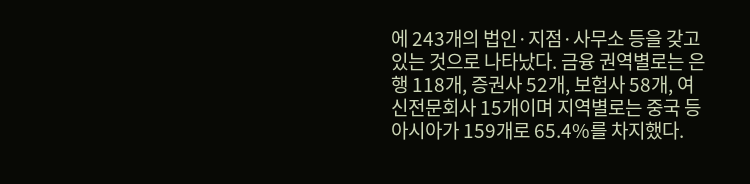에 243개의 법인·지점·사무소 등을 갖고 있는 것으로 나타났다. 금융 권역별로는 은행 118개, 증권사 52개, 보험사 58개, 여신전문회사 15개이며 지역별로는 중국 등 아시아가 159개로 65.4%를 차지했다.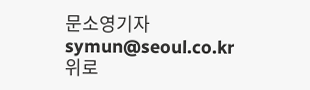문소영기자 symun@seoul.co.kr
위로